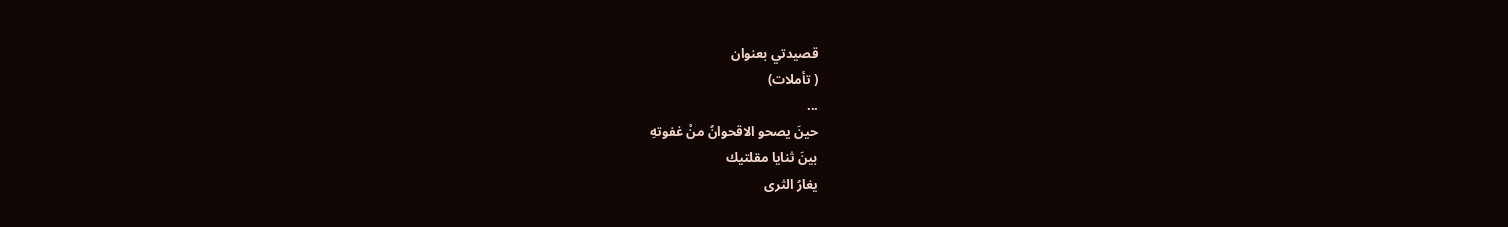قصيدتي بعنوان
( تأملات)
...
حينَ يصحو الاقحوانُ منْ غفوتهِ
بينَ ثنايا مقلتيك
يغارُ الثرى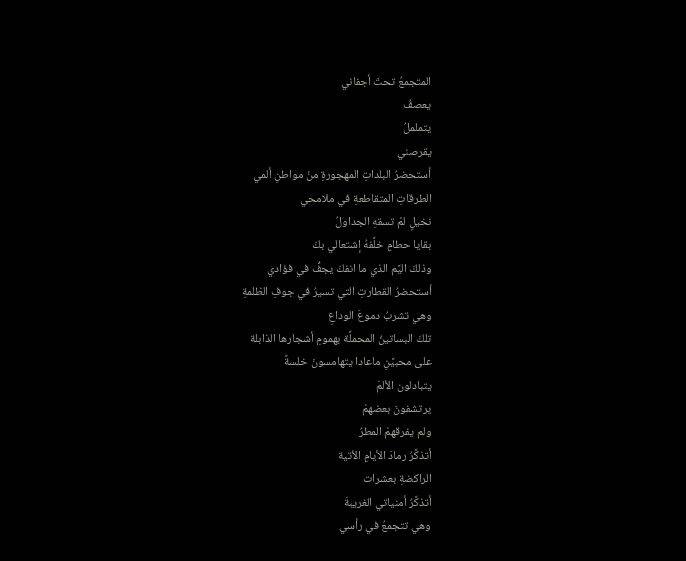المتجمعُ تحتَ أجفاني
يعصفُ
يتململُ
يقرصني
أستحضرُ البلداتِ المهجورةِ منْ مواطنِ ألمي
الطرقاتِ المتقاطعةِ في ملامحي
نخيلٍ لمْ تسقهِ الجداولُ
بقايا حطامٍ خلَّفهُ إشتعالي بكَ
وذلكَ اليَّم الذي ما انفكَ يجفُّ في فؤادي
أستحضرُ القطارتِ التي تسيرُ في جوفِ الظلمةِ
وهي تشربُ دموعَ الوداعِ
تلكَ البساتينُ المحملَّة بهمومِ أشجارها الذابلة
على محبيَّنِ ماعادا يتهامسونَ خلسةً
يتبادلون الألمَ
يرتشفونَ بعضهمْ
ولم يفرقهمْ المطرُ
أتذكَّرُ رمادَ الأيامِ الأتية
الراكضةِ بعشرات
أتذكَّرُ أمنياتي الغريبةَ
وهي تتجمعُ في رأسي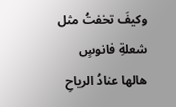وكيفَ تخفتُ مثل شعلةِ فانوسٍ هالها عنادُ الرياحِ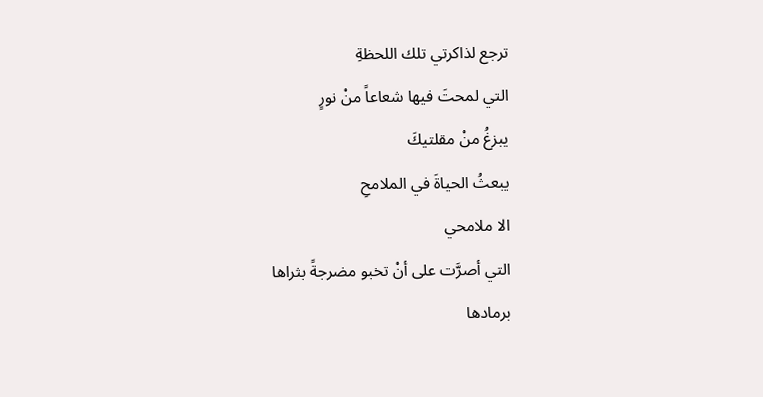ترجع لذاكرتي تلك اللحظةِ
التي لمحتَ فيها شعاعاً منْ نورٍ
يبزغُ منْ مقلتيكَ
يبعثُ الحياةَ في الملامحِ
الا ملامحي
التي أصرَّت على أنْ تخبو مضرجةً بثراها
برمادها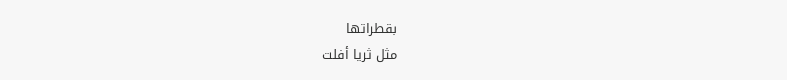بقطراتها
مثل ثريا أفلت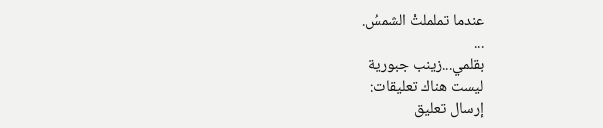عندما تململتْ الشمسُ.
...
بقلمي...زينب جبورية
ليست هناك تعليقات:
إرسال تعليق